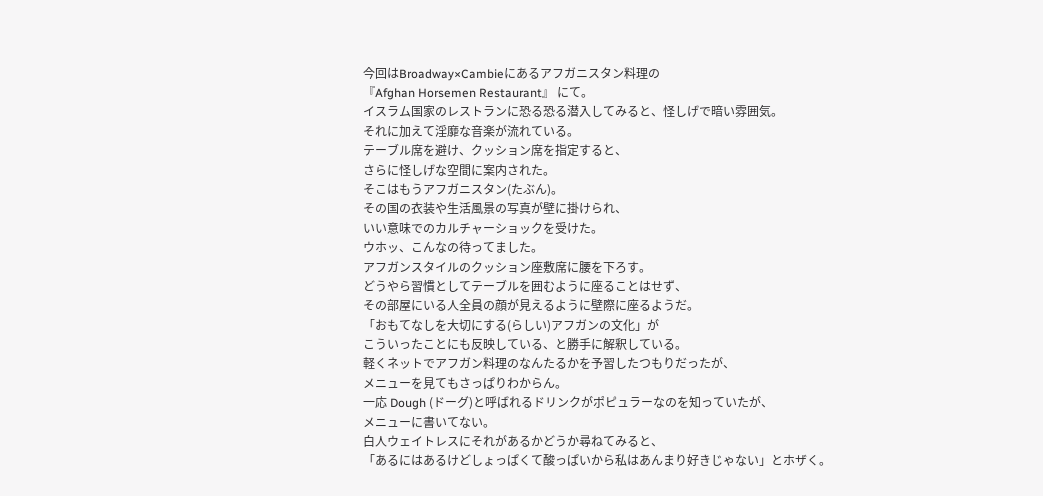今回はBroadway×Cambieにあるアフガニスタン料理の
『Afghan Horsemen Restaurant』 にて。
イスラム国家のレストランに恐る恐る潜入してみると、怪しげで暗い雰囲気。
それに加えて淫靡な音楽が流れている。
テーブル席を避け、クッション席を指定すると、
さらに怪しげな空間に案内された。
そこはもうアフガニスタン(たぶん)。
その国の衣装や生活風景の写真が壁に掛けられ、
いい意味でのカルチャーショックを受けた。
ウホッ、こんなの待ってました。
アフガンスタイルのクッション座敷席に腰を下ろす。
どうやら習慣としてテーブルを囲むように座ることはせず、
その部屋にいる人全員の顔が見えるように壁際に座るようだ。
「おもてなしを大切にする(らしい)アフガンの文化」が
こういったことにも反映している、と勝手に解釈している。
軽くネットでアフガン料理のなんたるかを予習したつもりだったが、
メニューを見てもさっぱりわからん。
一応 Dough (ドーグ)と呼ばれるドリンクがポピュラーなのを知っていたが、
メニューに書いてない。
白人ウェイトレスにそれがあるかどうか尋ねてみると、
「あるにはあるけどしょっぱくて酸っぱいから私はあんまり好きじゃない」とホザく。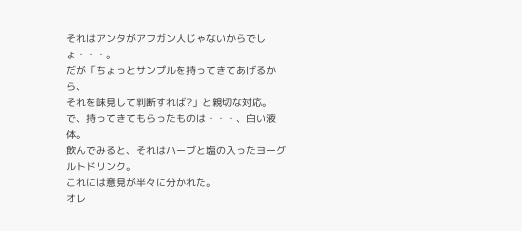それはアンタがアフガン人じゃないからでしょ・・・。
だが「ちょっとサンプルを持ってきてあげるから、
それを味見して判断すれば?」と親切な対応。
で、持ってきてもらったものは・・・、白い液体。
飲んでみると、それはハーブと塩の入ったヨーグルトドリンク。
これには意見が半々に分かれた。
オレ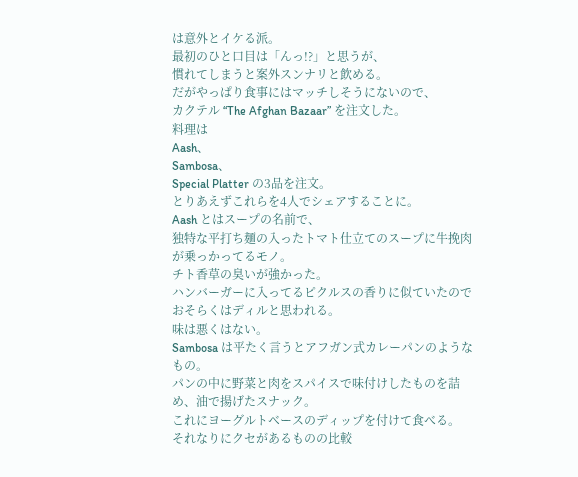は意外とイケる派。
最初のひと口目は「んっ!?」と思うが、
慣れてしまうと案外スンナリと飲める。
だがやっぱり食事にはマッチしそうにないので、
カクテル “The Afghan Bazaar” を注文した。
料理は
Aash、
Sambosa、
Special Platter の3品を注文。
とりあえずこれらを4人でシェアすることに。
Aash とはスープの名前で、
独特な平打ち麺の入ったトマト仕立てのスープに牛挽肉が乗っかってるモノ。
チト香草の臭いが強かった。
ハンバーガーに入ってるピクルスの香りに似ていたので
おそらくはディルと思われる。
味は悪くはない。
Sambosa は平たく言うとアフガン式カレーパンのようなもの。
パンの中に野菜と肉をスパイスで味付けしたものを詰め、油で揚げたスナック。
これにヨーグルトベースのディップを付けて食べる。
それなりにクセがあるものの比較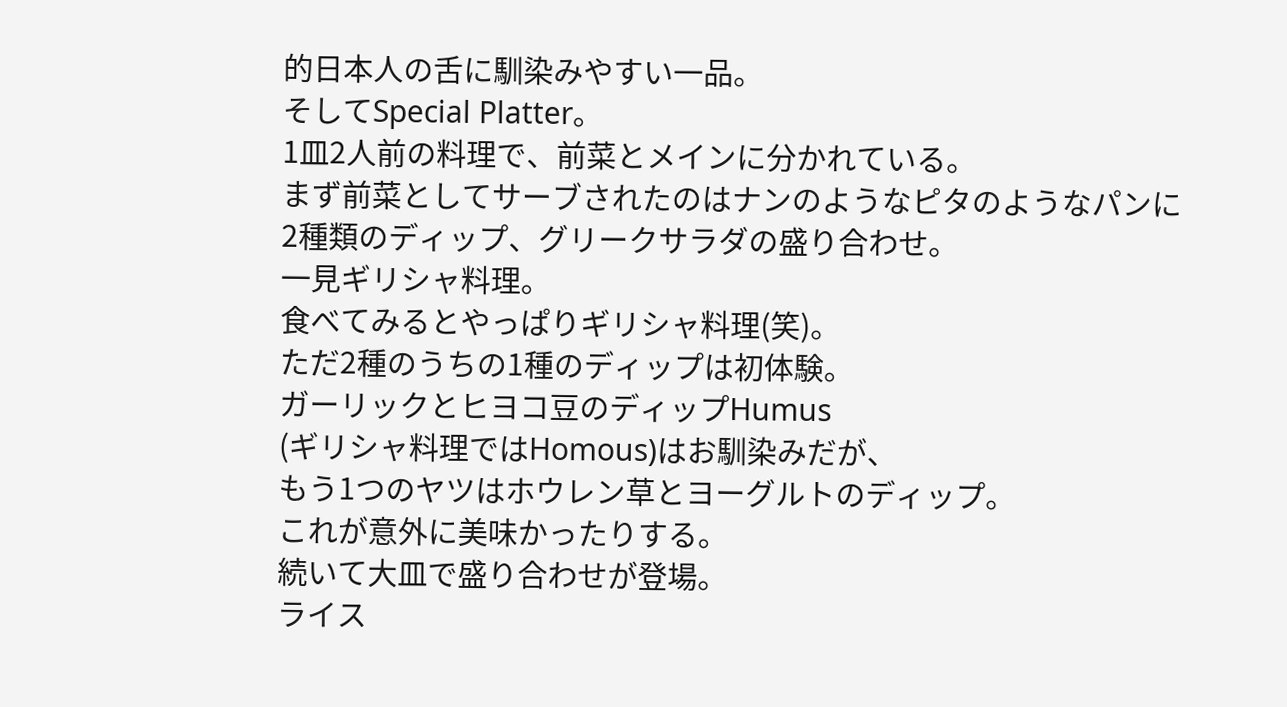的日本人の舌に馴染みやすい一品。
そしてSpecial Platter。
1皿2人前の料理で、前菜とメインに分かれている。
まず前菜としてサーブされたのはナンのようなピタのようなパンに
2種類のディップ、グリークサラダの盛り合わせ。
一見ギリシャ料理。
食べてみるとやっぱりギリシャ料理(笑)。
ただ2種のうちの1種のディップは初体験。
ガーリックとヒヨコ豆のディップHumus
(ギリシャ料理ではHomous)はお馴染みだが、
もう1つのヤツはホウレン草とヨーグルトのディップ。
これが意外に美味かったりする。
続いて大皿で盛り合わせが登場。
ライス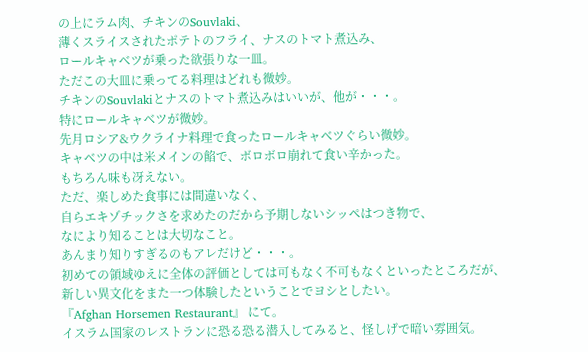の上にラム肉、チキンのSouvlaki、
薄くスライスされたポテトのフライ、ナスのトマト煮込み、
ロールキャベツが乗った欲張りな一皿。
ただこの大皿に乗ってる料理はどれも微妙。
チキンのSouvlakiとナスのトマト煮込みはいいが、他が・・・。
特にロールキャベツが微妙。
先月ロシア&ウクライナ料理で食ったロールキャベツぐらい微妙。
キャベツの中は米メインの餡で、ボロボロ崩れて食い辛かった。
もちろん味も冴えない。
ただ、楽しめた食事には間違いなく、
自らエキゾチックさを求めたのだから予期しないシッペはつき物で、
なにより知ることは大切なこと。
あんまり知りすぎるのもアレだけど・・・。
初めての領域ゆえに全体の評価としては可もなく不可もなくといったところだが、
新しい異文化をまた一つ体験したということでヨシとしたい。
『Afghan Horsemen Restaurant』 にて。
イスラム国家のレストランに恐る恐る潜入してみると、怪しげで暗い雰囲気。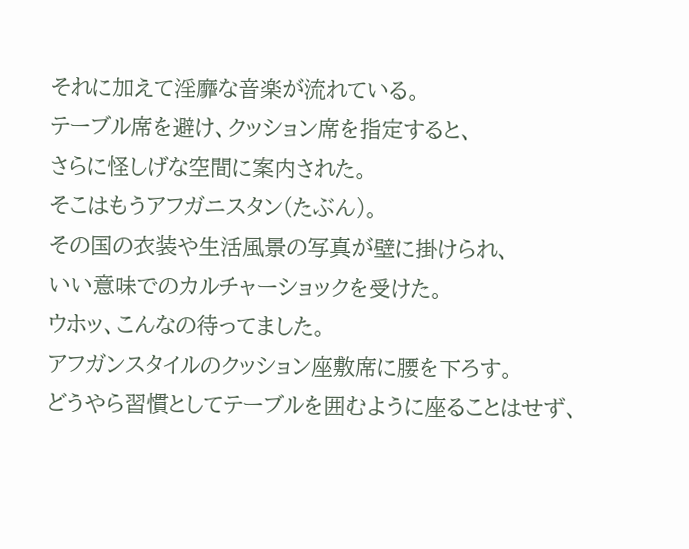それに加えて淫靡な音楽が流れている。
テーブル席を避け、クッション席を指定すると、
さらに怪しげな空間に案内された。
そこはもうアフガニスタン(たぶん)。
その国の衣装や生活風景の写真が壁に掛けられ、
いい意味でのカルチャーショックを受けた。
ウホッ、こんなの待ってました。
アフガンスタイルのクッション座敷席に腰を下ろす。
どうやら習慣としてテーブルを囲むように座ることはせず、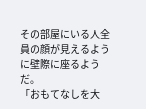その部屋にいる人全員の顔が見えるように壁際に座るようだ。
「おもてなしを大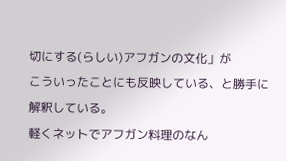切にする(らしい)アフガンの文化」が
こういったことにも反映している、と勝手に解釈している。
軽くネットでアフガン料理のなん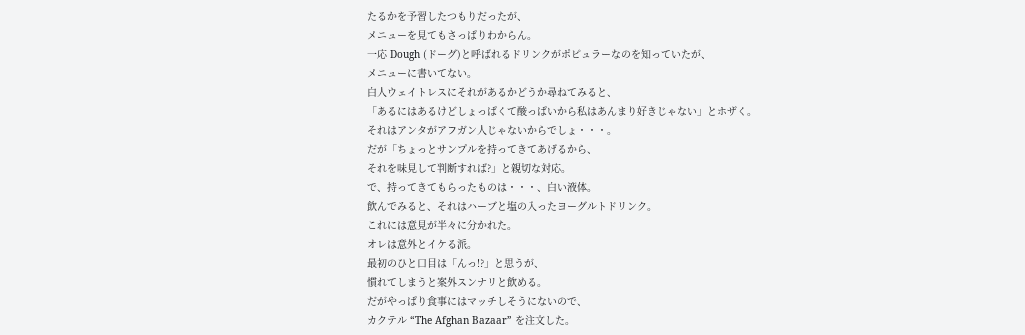たるかを予習したつもりだったが、
メニューを見てもさっぱりわからん。
一応 Dough (ドーグ)と呼ばれるドリンクがポピュラーなのを知っていたが、
メニューに書いてない。
白人ウェイトレスにそれがあるかどうか尋ねてみると、
「あるにはあるけどしょっぱくて酸っぱいから私はあんまり好きじゃない」とホザく。
それはアンタがアフガン人じゃないからでしょ・・・。
だが「ちょっとサンプルを持ってきてあげるから、
それを味見して判断すれば?」と親切な対応。
で、持ってきてもらったものは・・・、白い液体。
飲んでみると、それはハーブと塩の入ったヨーグルトドリンク。
これには意見が半々に分かれた。
オレは意外とイケる派。
最初のひと口目は「んっ!?」と思うが、
慣れてしまうと案外スンナリと飲める。
だがやっぱり食事にはマッチしそうにないので、
カクテル “The Afghan Bazaar” を注文した。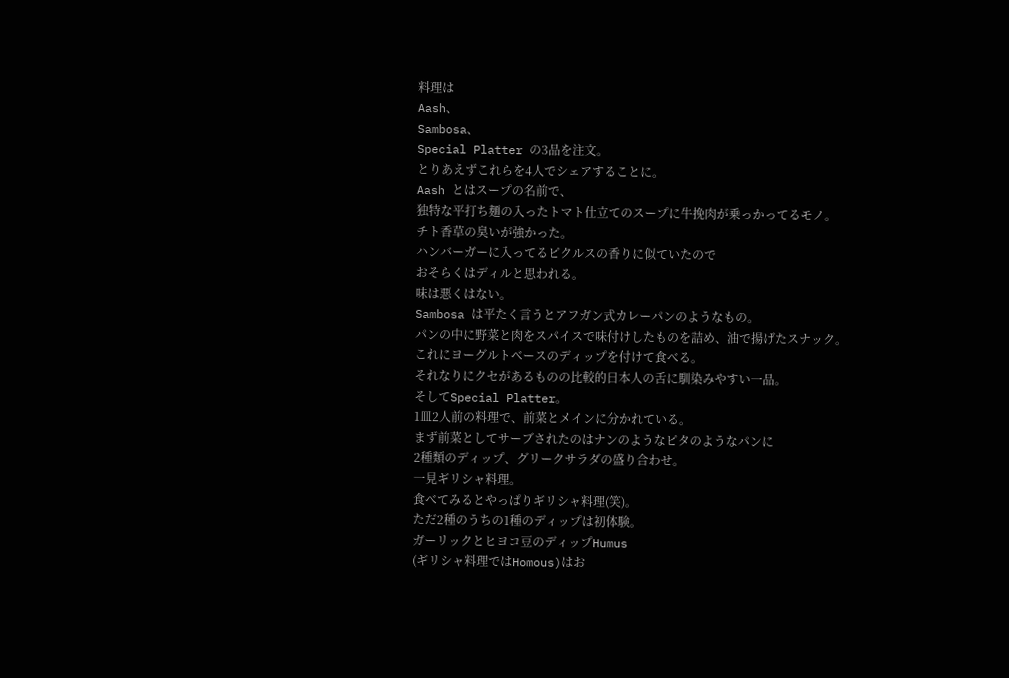料理は
Aash、
Sambosa、
Special Platter の3品を注文。
とりあえずこれらを4人でシェアすることに。
Aash とはスープの名前で、
独特な平打ち麺の入ったトマト仕立てのスープに牛挽肉が乗っかってるモノ。
チト香草の臭いが強かった。
ハンバーガーに入ってるピクルスの香りに似ていたので
おそらくはディルと思われる。
味は悪くはない。
Sambosa は平たく言うとアフガン式カレーパンのようなもの。
パンの中に野菜と肉をスパイスで味付けしたものを詰め、油で揚げたスナック。
これにヨーグルトベースのディップを付けて食べる。
それなりにクセがあるものの比較的日本人の舌に馴染みやすい一品。
そしてSpecial Platter。
1皿2人前の料理で、前菜とメインに分かれている。
まず前菜としてサーブされたのはナンのようなピタのようなパンに
2種類のディップ、グリークサラダの盛り合わせ。
一見ギリシャ料理。
食べてみるとやっぱりギリシャ料理(笑)。
ただ2種のうちの1種のディップは初体験。
ガーリックとヒヨコ豆のディップHumus
(ギリシャ料理ではHomous)はお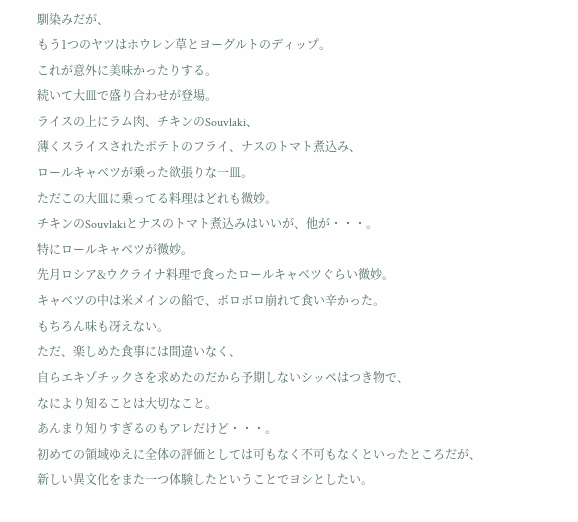馴染みだが、
もう1つのヤツはホウレン草とヨーグルトのディップ。
これが意外に美味かったりする。
続いて大皿で盛り合わせが登場。
ライスの上にラム肉、チキンのSouvlaki、
薄くスライスされたポテトのフライ、ナスのトマト煮込み、
ロールキャベツが乗った欲張りな一皿。
ただこの大皿に乗ってる料理はどれも微妙。
チキンのSouvlakiとナスのトマト煮込みはいいが、他が・・・。
特にロールキャベツが微妙。
先月ロシア&ウクライナ料理で食ったロールキャベツぐらい微妙。
キャベツの中は米メインの餡で、ボロボロ崩れて食い辛かった。
もちろん味も冴えない。
ただ、楽しめた食事には間違いなく、
自らエキゾチックさを求めたのだから予期しないシッペはつき物で、
なにより知ることは大切なこと。
あんまり知りすぎるのもアレだけど・・・。
初めての領域ゆえに全体の評価としては可もなく不可もなくといったところだが、
新しい異文化をまた一つ体験したということでヨシとしたい。